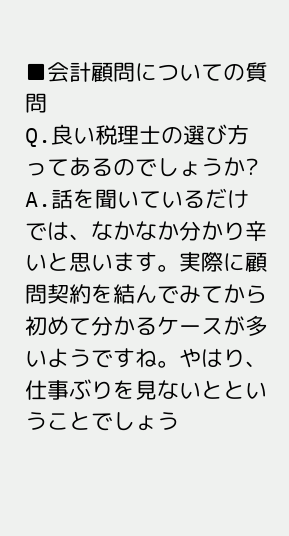■会計顧問についての質問
Q.良い税理士の選び方ってあるのでしょうか?
A.話を聞いているだけでは、なかなか分かり辛いと思います。実際に顧問契約を結んでみてから初めて分かるケースが多いようですね。やはり、仕事ぶりを見ないとということでしょう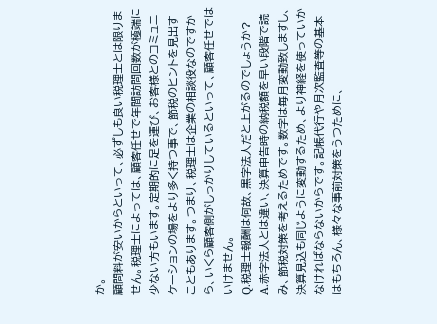か。
顧問料が安いからといって、必ずしも良い税理士とは限りません。税理士によっては、顧客任せで年間訪問回数が極端に少ない方もいます。定期的に足を運び、お客様とのコミュニケーションの場をより多く持つ事で、節税のヒントを見出すこともあります。つまり、税理士は企業の相談役なのですから、いくら顧客側がしっかりしているといって、顧客任せではいけません。
Q.税理士報酬は何故、黒字法人だと上がるのでしょうか?
A.赤字法人とは違い、決算申告時の納税額を早い段階で読み、節税対策を考えるためです。数字は毎月変動致しますし、決算見込も同じように変動するため、より神経を使っていかなければならないからです。記帳代行や月次監査等の基本はもちろん、様々な事前対策をうつために、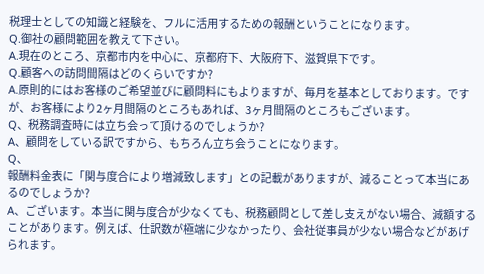税理士としての知識と経験を、フルに活用するための報酬ということになります。
Q.御社の顧問範囲を教えて下さい。
A.現在のところ、京都市内を中心に、京都府下、大阪府下、滋賀県下です。
Q.顧客への訪問間隔はどのくらいですか?
A.原則的にはお客様のご希望並びに顧問料にもよりますが、毎月を基本としております。ですが、お客様により2ヶ月間隔のところもあれば、3ヶ月間隔のところもございます。
Q、税務調査時には立ち会って頂けるのでしょうか?
A、顧問をしている訳ですから、もちろん立ち会うことになります。
Q、
報酬料金表に「関与度合により増減致します」との記載がありますが、減ることって本当にあるのでしょうか?
A、ございます。本当に関与度合が少なくても、税務顧問として差し支えがない場合、減額することがあります。例えば、仕訳数が極端に少なかったり、会社従事員が少ない場合などがあげられます。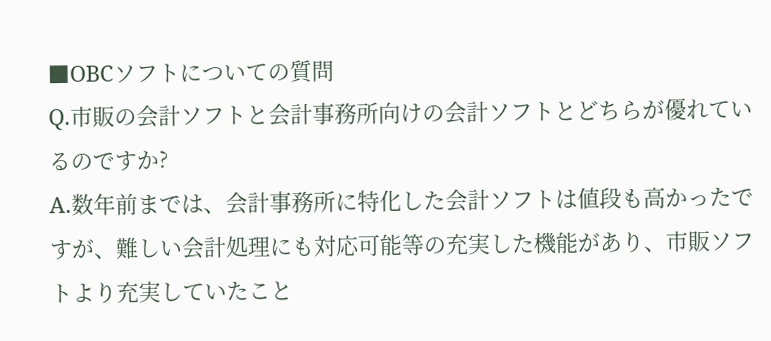■OBCソフトについての質問
Q.市販の会計ソフトと会計事務所向けの会計ソフトとどちらが優れているのですか?
A.数年前までは、会計事務所に特化した会計ソフトは値段も高かったですが、難しい会計処理にも対応可能等の充実した機能があり、市販ソフトより充実していたこと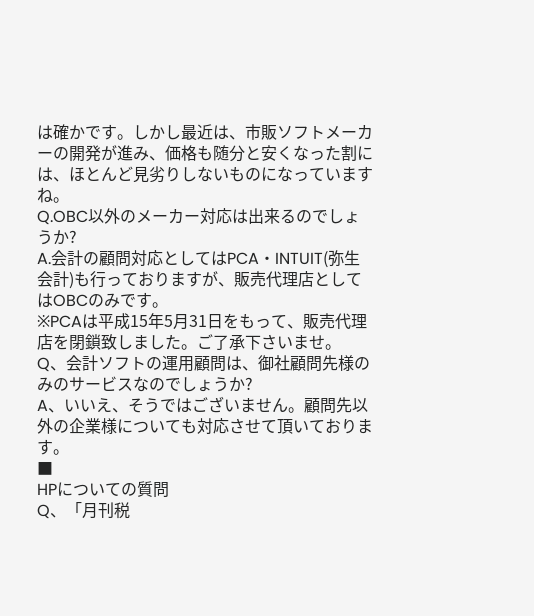は確かです。しかし最近は、市販ソフトメーカーの開発が進み、価格も随分と安くなった割には、ほとんど見劣りしないものになっていますね。
Q.OBC以外のメーカー対応は出来るのでしょうか?
A.会計の顧問対応としてはPCA・INTUIT(弥生会計)も行っておりますが、販売代理店としてはOBCのみです。
※PCAは平成15年5月31日をもって、販売代理店を閉鎖致しました。ご了承下さいませ。
Q、会計ソフトの運用顧問は、御社顧問先様のみのサービスなのでしょうか?
A、いいえ、そうではございません。顧問先以外の企業様についても対応させて頂いております。
■
HPについての質問
Q、「月刊税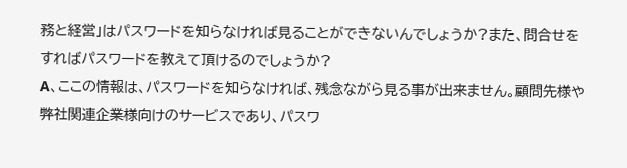務と経営」はパスワードを知らなければ見ることができないんでしょうか?また、問合せをすればパスワードを教えて頂けるのでしょうか?
A、ここの情報は、パスワードを知らなければ、残念ながら見る事が出来ません。顧問先様や弊社関連企業様向けのサービスであり、パスワ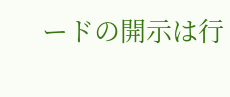ードの開示は行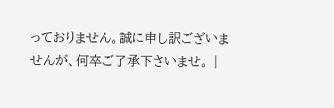っておりません。誠に申し訳ございませんが、何卒ご了承下さいませ。 |